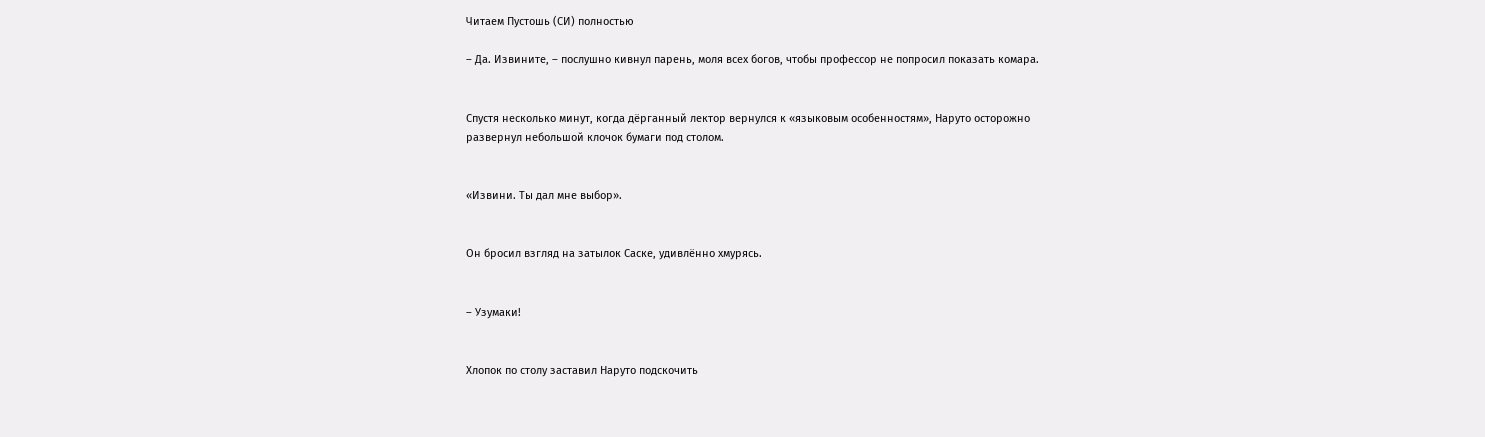Читаем Пустошь (СИ) полностью

– Да. Извините, – послушно кивнул парень, моля всех богов, чтобы профессор не попросил показать комара.


Спустя несколько минут, когда дёрганный лектор вернулся к «языковым особенностям», Наруто осторожно развернул небольшой клочок бумаги под столом.


«Извини. Ты дал мне выбор».


Он бросил взгляд на затылок Саске, удивлённо хмурясь.


– Узумаки!


Хлопок по столу заставил Наруто подскочить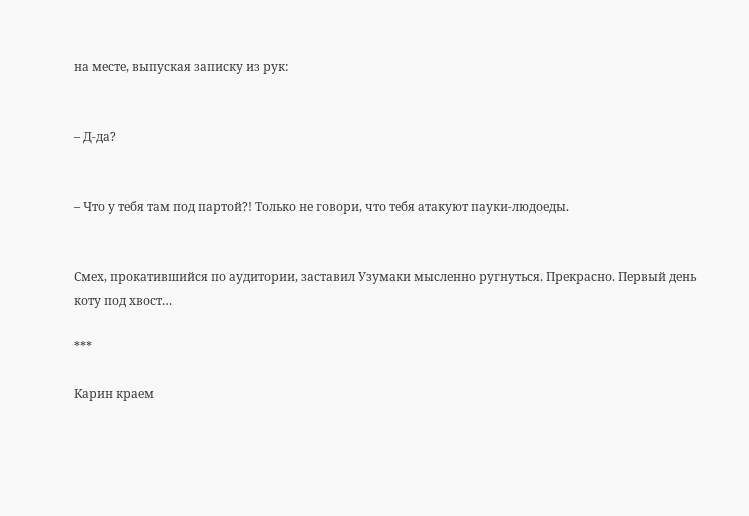на месте, выпуская записку из рук:


– Д-да?


– Что у тебя там под партой?! Только не говори, что тебя атакуют пауки-людоеды.


Смех, прокатившийся по аудитории, заставил Узумаки мысленно ругнуться. Прекрасно. Первый день коту под хвост…

***

Карин краем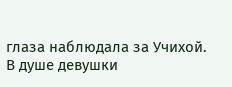глаза наблюдала за Учихой. В душе девушки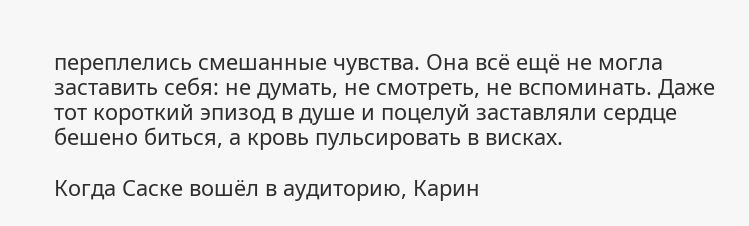переплелись смешанные чувства. Она всё ещё не могла заставить себя: не думать, не смотреть, не вспоминать. Даже тот короткий эпизод в душе и поцелуй заставляли сердце бешено биться, а кровь пульсировать в висках.

Когда Саске вошёл в аудиторию, Карин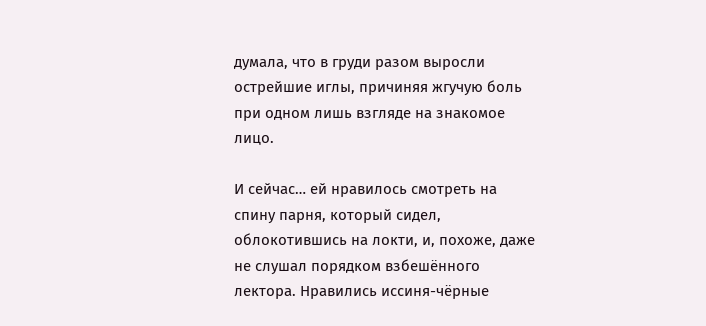думала, что в груди разом выросли острейшие иглы, причиняя жгучую боль при одном лишь взгляде на знакомое лицо.

И сейчас… ей нравилось смотреть на спину парня, который сидел, облокотившись на локти, и, похоже, даже не слушал порядком взбешённого лектора. Нравились иссиня-чёрные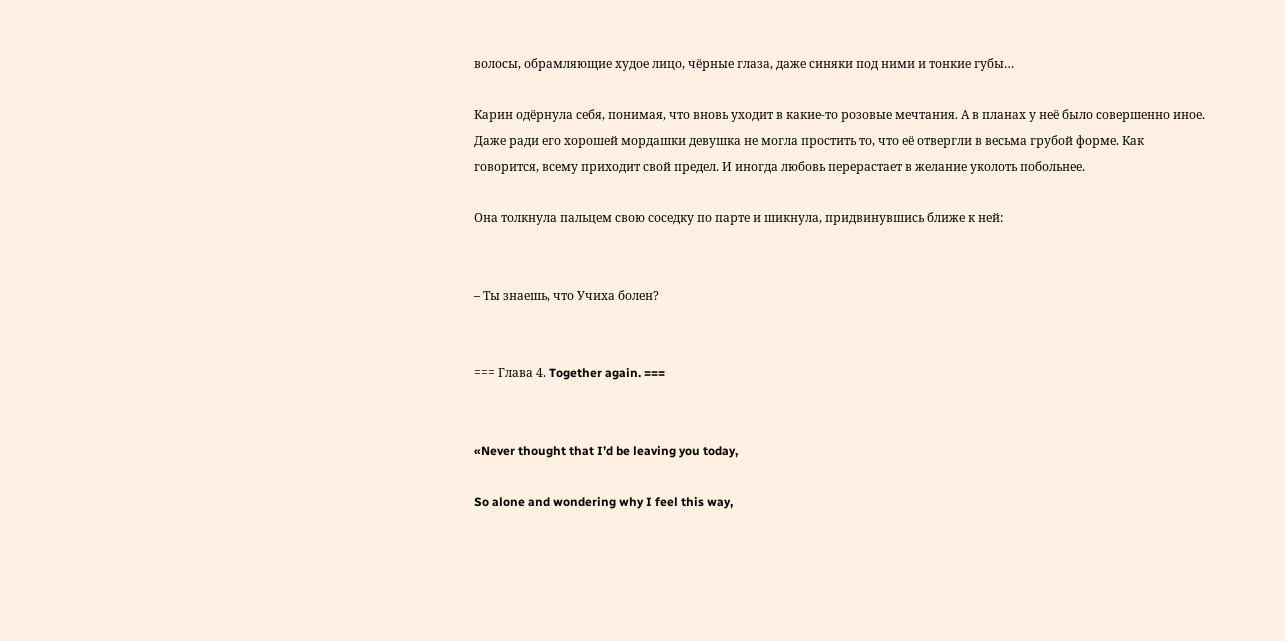волосы, обрамляющие худое лицо, чёрные глаза, даже синяки под ними и тонкие губы…

Карин одёрнула себя, понимая, что вновь уходит в какие-то розовые мечтания. А в планах у неё было совершенно иное. Даже ради его хорошей мордашки девушка не могла простить то, что её отвергли в весьма грубой форме. Как говорится, всему приходит свой предел. И иногда любовь перерастает в желание уколоть побольнее.

Она толкнула пальцем свою соседку по парте и шикнула, придвинувшись ближе к ней:


– Ты знаешь, что Учиха болен?


=== Глава 4. Together again. ===


«Never thought that I’d be leaving you today,

So alone and wondering why I feel this way,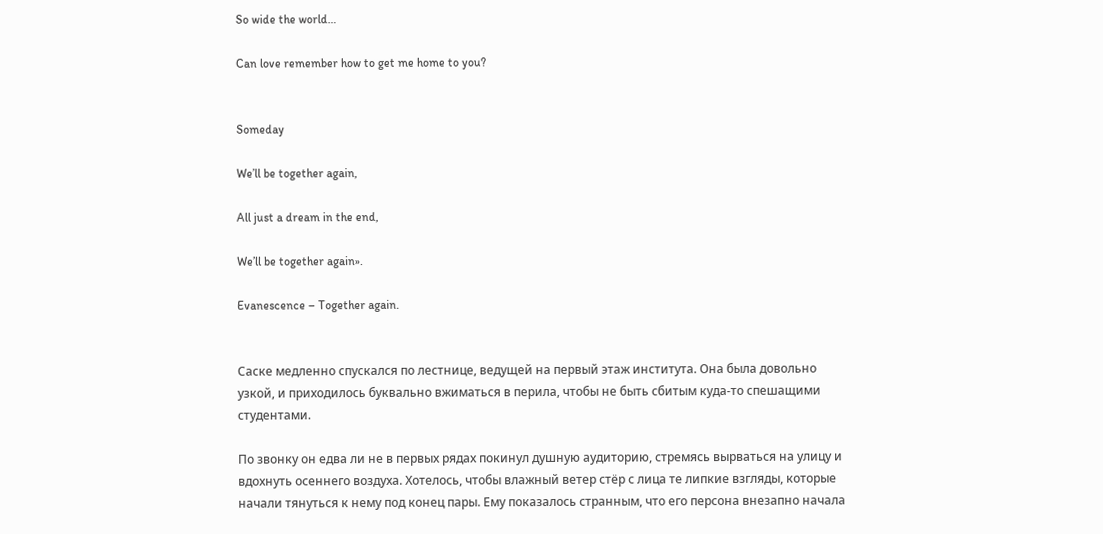So wide the world…

Can love remember how to get me home to you?


Someday

We’ll be together again,

All just a dream in the end,

We’ll be together again».

Evanescence – Together again.


Саске медленно спускался по лестнице, ведущей на первый этаж института. Она была довольно узкой, и приходилось буквально вжиматься в перила, чтобы не быть сбитым куда-то спешащими студентами.

По звонку он едва ли не в первых рядах покинул душную аудиторию, стремясь вырваться на улицу и вдохнуть осеннего воздуха. Хотелось, чтобы влажный ветер стёр с лица те липкие взгляды, которые начали тянуться к нему под конец пары. Ему показалось странным, что его персона внезапно начала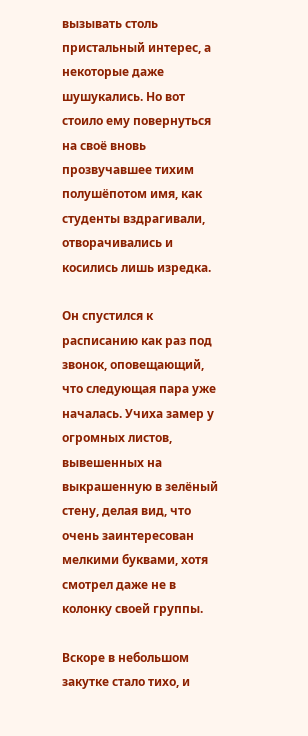вызывать столь пристальный интерес, а некоторые даже шушукались. Но вот стоило ему повернуться на своё вновь прозвучавшее тихим полушёпотом имя, как студенты вздрагивали, отворачивались и косились лишь изредка.

Он спустился к расписанию как раз под звонок, оповещающий, что следующая пара уже началась. Учиха замер у огромных листов, вывешенных на выкрашенную в зелёный стену, делая вид, что очень заинтересован мелкими буквами, хотя смотрел даже не в колонку своей группы.

Вскоре в небольшом закутке стало тихо, и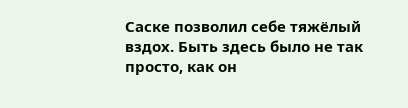Саске позволил себе тяжёлый вздох. Быть здесь было не так просто, как он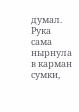думал. Рука сама нырнула в карман сумки,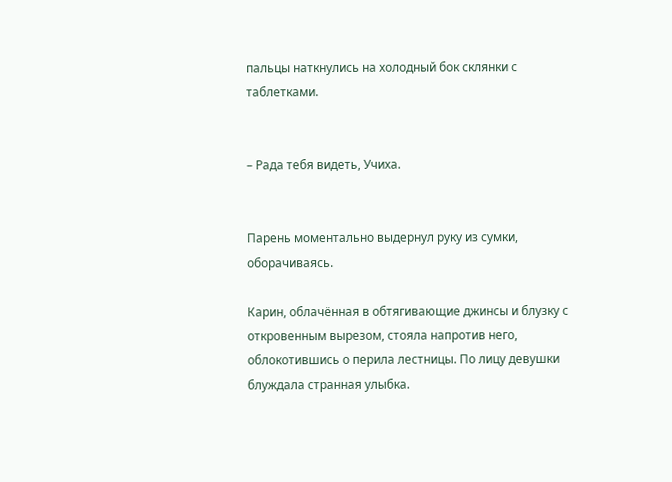пальцы наткнулись на холодный бок склянки с таблетками.


– Рада тебя видеть, Учиха.


Парень моментально выдернул руку из сумки, оборачиваясь.

Карин, облачённая в обтягивающие джинсы и блузку с откровенным вырезом, стояла напротив него, облокотившись о перила лестницы. По лицу девушки блуждала странная улыбка.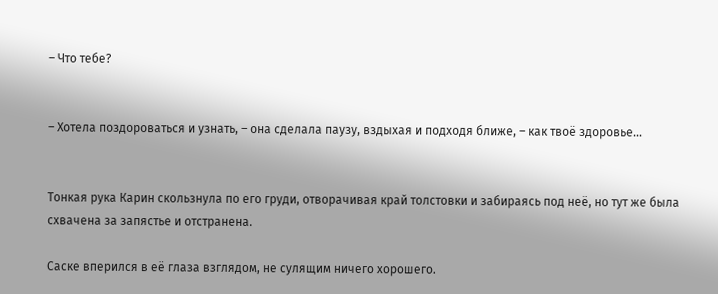– Что тебе?


– Хотела поздороваться и узнать, – она сделала паузу, вздыхая и подходя ближе, – как твоё здоровье…


Тонкая рука Карин скользнула по его груди, отворачивая край толстовки и забираясь под неё, но тут же была схвачена за запястье и отстранена.

Саске вперился в её глаза взглядом, не сулящим ничего хорошего.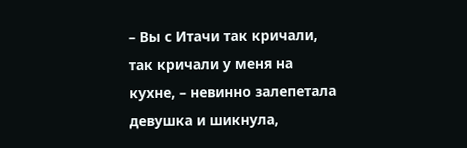– Вы с Итачи так кричали, так кричали у меня на кухне, – невинно залепетала девушка и шикнула,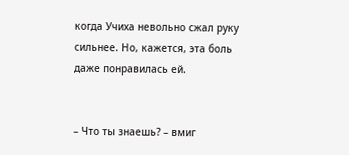когда Учиха невольно сжал руку сильнее. Но, кажется, эта боль даже понравилась ей.


– Что ты знаешь? – вмиг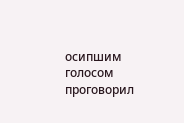осипшим голосом проговорил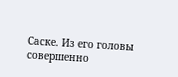Саске. Из его головы совершенно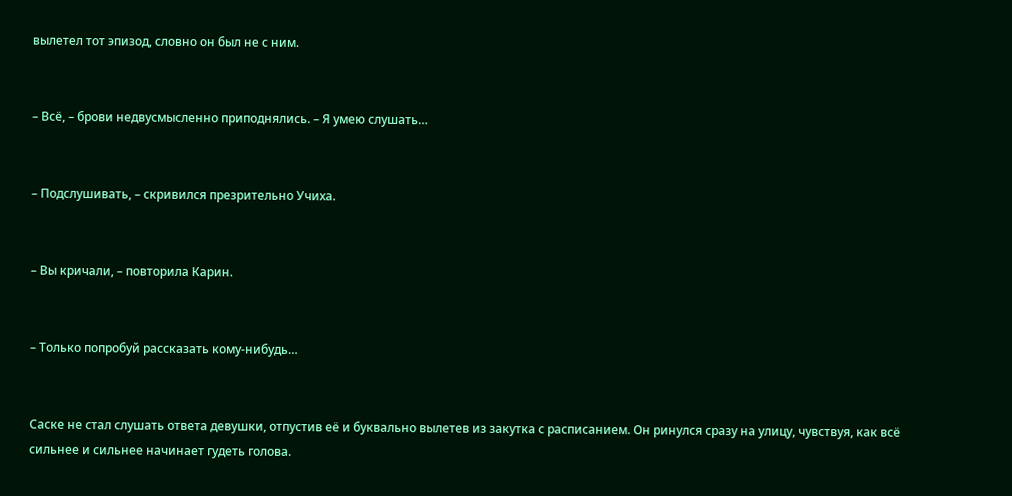вылетел тот эпизод, словно он был не с ним.


– Всё, – брови недвусмысленно приподнялись. – Я умею слушать…


– Подслушивать, – скривился презрительно Учиха.


– Вы кричали, – повторила Карин.


– Только попробуй рассказать кому-нибудь…


Саске не стал слушать ответа девушки, отпустив её и буквально вылетев из закутка с расписанием. Он ринулся сразу на улицу, чувствуя, как всё сильнее и сильнее начинает гудеть голова.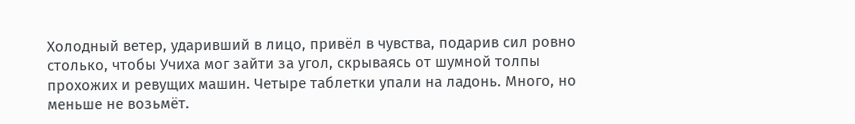Холодный ветер, ударивший в лицо, привёл в чувства, подарив сил ровно столько, чтобы Учиха мог зайти за угол, скрываясь от шумной толпы прохожих и ревущих машин. Четыре таблетки упали на ладонь. Много, но меньше не возьмёт.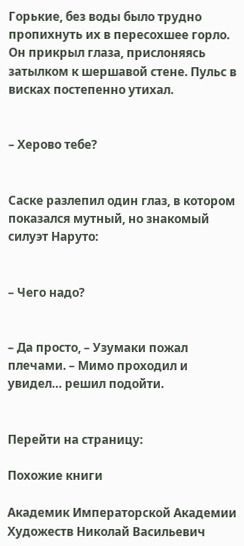Горькие, без воды было трудно пропихнуть их в пересохшее горло. Он прикрыл глаза, прислоняясь затылком к шершавой стене. Пульс в висках постепенно утихал.


– Херово тебе?


Саске разлепил один глаз, в котором показался мутный, но знакомый силуэт Наруто:


– Чего надо?


– Да просто, – Узумаки пожал плечами. – Мимо проходил и увидел… решил подойти.


Перейти на страницу:

Похожие книги

Академик Императорской Академии Художеств Николай Васильевич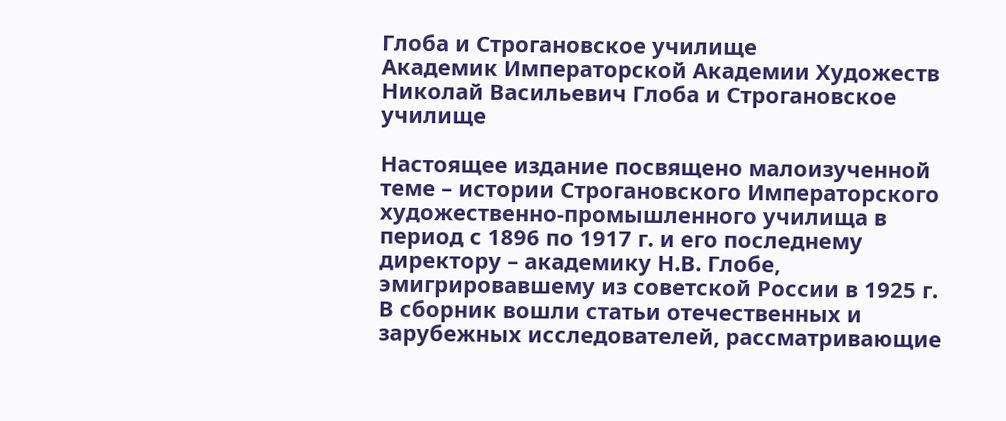Глоба и Строгановское училище
Академик Императорской Академии Художеств Николай Васильевич Глоба и Строгановское училище

Настоящее издание посвящено малоизученной теме – истории Строгановского Императорского художественно-промышленного училища в период с 1896 по 1917 г. и его последнему директору – академику Н.В. Глобе, эмигрировавшему из советской России в 1925 г. В сборник вошли статьи отечественных и зарубежных исследователей, рассматривающие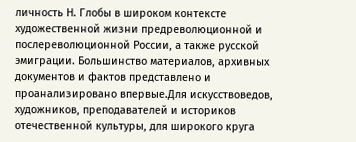личность Н. Глобы в широком контексте художественной жизни предреволюционной и послереволюционной России, а также русской эмиграции. Большинство материалов, архивных документов и фактов представлено и проанализировано впервые.Для искусствоведов, художников, преподавателей и историков отечественной культуры, для широкого круга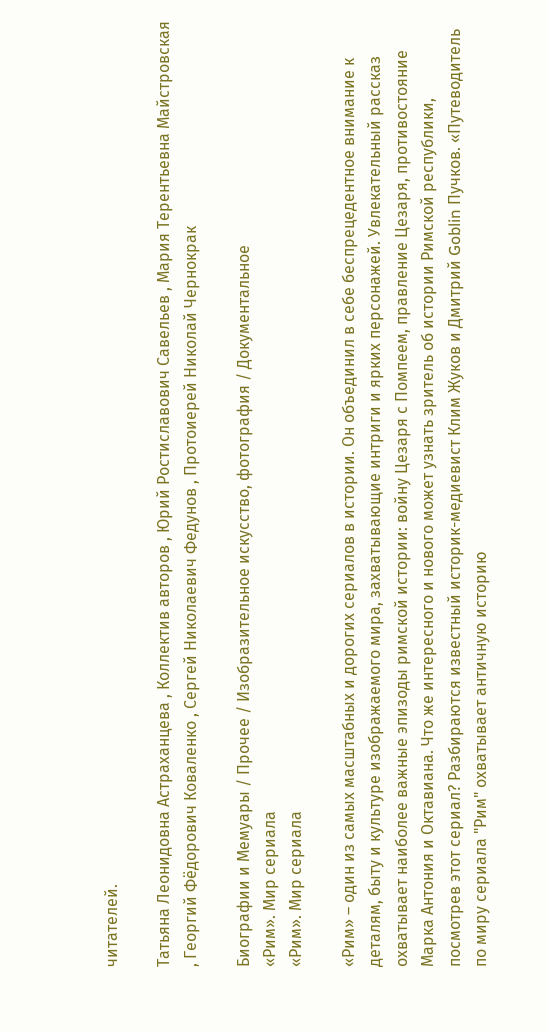читателей.

Татьяна Леонидовна Астраханцева , Коллектив авторов , Юрий Ростиславович Савельев , Мария Терентьевна Майстровская , Георгий Фёдорович Коваленко , Сергей Николаевич Федунов , Протоиерей Николай Чернокрак

Биографии и Мемуары / Прочее / Изобразительное искусство, фотография / Документальное
«Рим». Мир сериала
«Рим». Мир сериала

«Рим» – один из самых масштабных и дорогих сериалов в истории. Он объединил в себе беспрецедентное внимание к деталям, быту и культуре изображаемого мира, захватывающие интриги и ярких персонажей. Увлекательный рассказ охватывает наиболее важные эпизоды римской истории: войну Цезаря с Помпеем, правление Цезаря, противостояние Марка Антония и Октавиана. Что же интересного и нового может узнать зритель об истории Римской республики, посмотрев этот сериал? Разбираются известный историк-медиевист Клим Жуков и Дмитрий Goblin Пучков. «Путеводитель по миру сериала "Рим" охватывает античную историю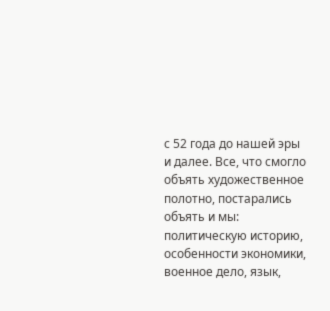с 52 года до нашей эры и далее. Все, что смогло объять художественное полотно, постарались объять и мы: политическую историю, особенности экономики, военное дело, язык,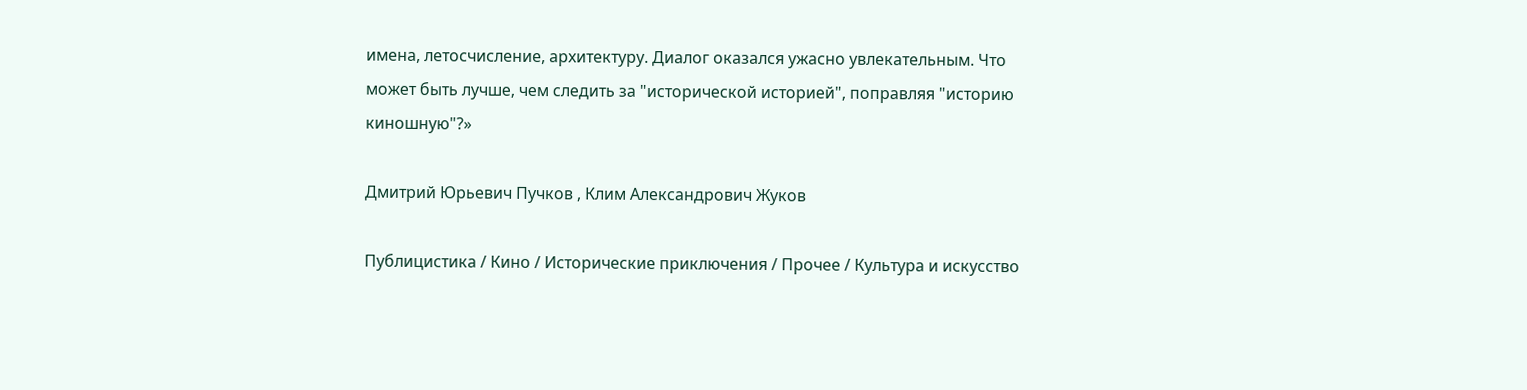имена, летосчисление, архитектуру. Диалог оказался ужасно увлекательным. Что может быть лучше, чем следить за "исторической историей", поправляя "историю киношную"?»

Дмитрий Юрьевич Пучков , Клим Александрович Жуков

Публицистика / Кино / Исторические приключения / Прочее / Культура и искусство